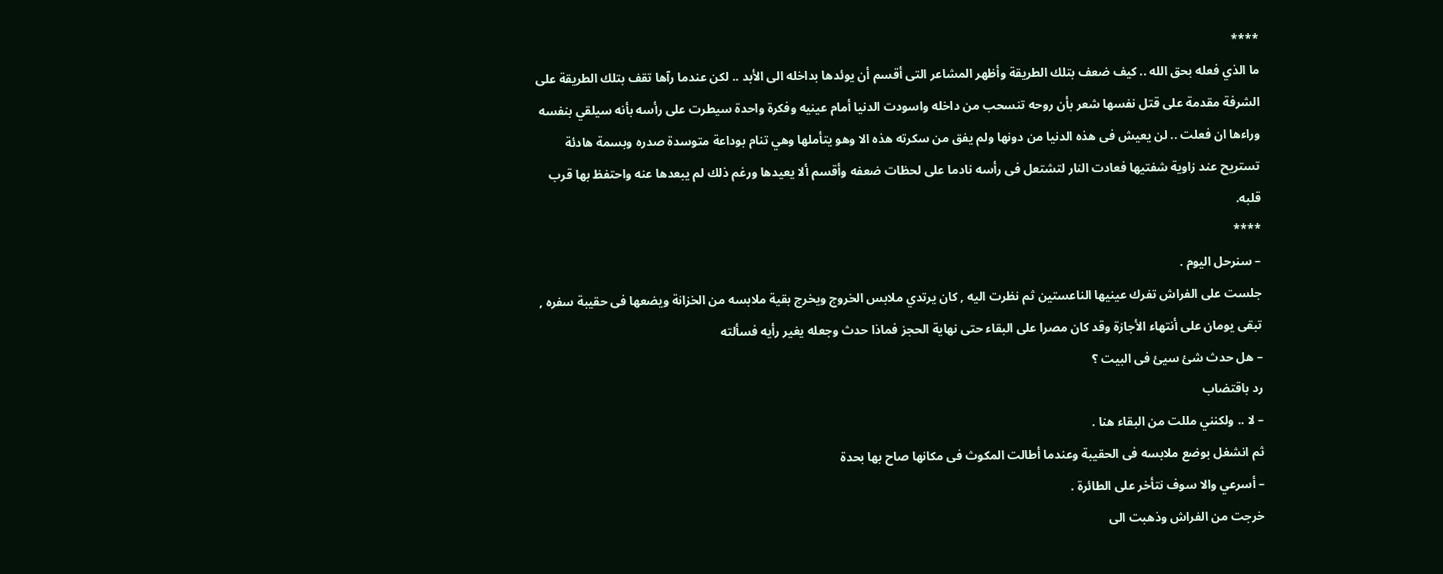****
ما الذي فعله بحق الله .. كيف ضعف بتلك الطريقة وأظهر المشاعر التى أقسم أن يوئدها بداخله الى الأبد .. لكن عندما رآها تقف بتلك الطريقة على الشرفة مقدمة على قتل نفسها شعر بأن روحه تنسحب من داخله واسودت الدنيا أمام عينيه وفكرة واحدة سيطرت على رأسه بأنه سيلقي بنفسه وراءها ان فعلت .. لن يعيش فى هذه الدنيا من دونها ولم يفق من سكرته هذه الا وهو يتأملها وهي تنام بوداعة متوسدة صدره وبسمة هادئة تستريح عند زاوية شفتيها فعادت النار لتشتعل فى رأسه نادما على لحظات ضعفه وأقسم ألا يعيدها ورغم ذلك لم يبعدها عنه واحتفظ بها قرب قلبه.
****
– سنرحل اليوم .
جلست على الفراش تفرك عينيها الناعستين ثم نظرت اليه , كان يرتدي ملابس الخروج ويخرج بقية ملابسه من الخزانة ويضعها فى حقيبة سفره , تبقى يومان على أنتهاء الأجازة وقد كان مصرا على البقاء حتى نهاية الحجز فماذا حدث وجعله يغير رأيه فسألته
– هل حدث شئ سيئ فى البيت ؟
رد باقتضاب
– لا .. ولكنني مللت من البقاء هنا .
ثم انشغل بوضع ملابسه فى الحقيبة وعندما أطالت المكوث فى مكانها صاح بها بحدة
– أسرعي والا سوف نتأخر على الطائرة .
خرجت من الفراش وذهبت الى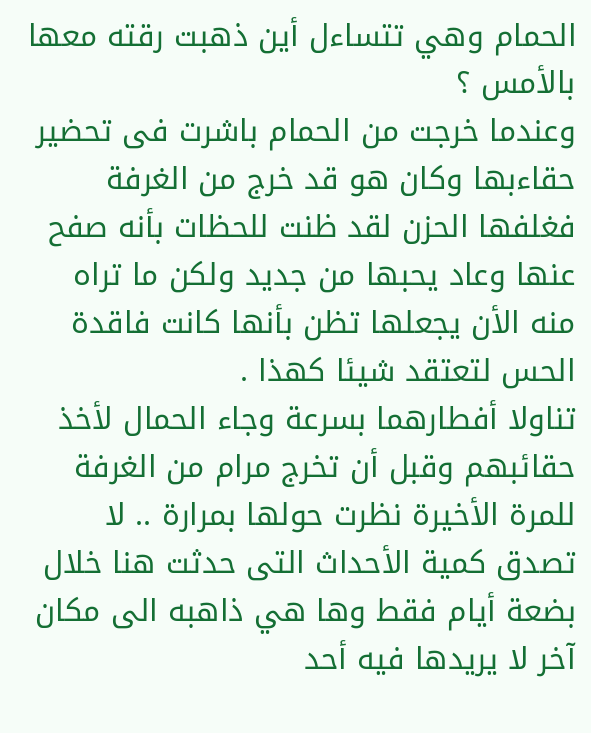الحمام وهي تتساءل أين ذهبت رقته معها بالأمس ؟
وعندما خرجت من الحمام باشرت فى تحضير حقاءبها وكان هو قد خرج من الغرفة فغلفها الحزن لقد ظنت للحظات بأنه صفح عنها وعاد يحبها من جديد ولكن ما تراه منه الأن يجعلها تظن بأنها كانت فاقدة الحس لتعتقد شيئا كهذا .
تناولا أفطارهما بسرعة وجاء الحمال لأخذ حقائبهم وقبل أن تخرج مرام من الغرفة للمرة الأخيرة نظرت حولها بمرارة .. لا تصدق كمية الأحداث التى حدثت هنا خلال بضعة أيام فقط وها هي ذاهبه الى مكان آخر لا يريدها فيه أحد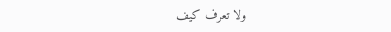ولا تعرف كيف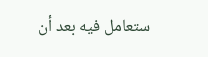ستعامل فيه بعد أن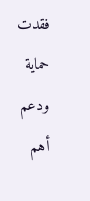فقدت حماية ودعم أهم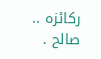ركائزه .. صالح .